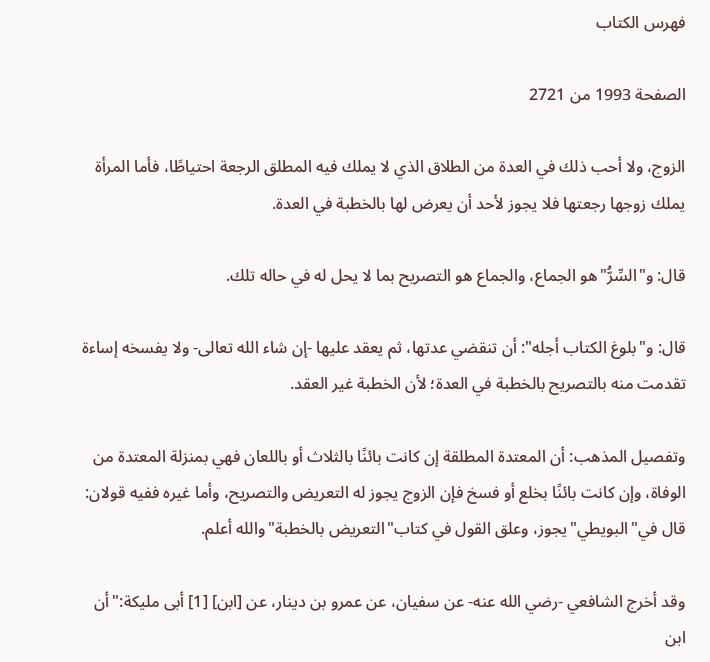فهرس الكتاب

الصفحة 1993 من 2721

الزوج، ولا أحب ذلك في العدة من الطلاق الذي لا يملك فيه المطلق الرجعة احتياطًا، فأما المرأة يملك زوجها رجعتها فلا يجوز لأحد أن يعرض لها بالخطبة في العدة.

قال: و"السِّرُّ"هو الجماع، والجماع هو التصريح بما لا يحل له في حاله تلك.

قال: و"بلوغ الكتاب أجله": أن تنقضي عدتها، ثم يعقد عليها -إن شاء الله تعالى- ولا يفسخه إساءة تقدمت منه بالتصريح بالخطبة في العدة؛ لأن الخطبة غير العقد.

وتفصيل المذهب: أن المعتدة المطلقة إن كانت بائنًا بالثلاث أو باللعان فهي بمنزلة المعتدة من الوفاة، وإن كانت بائنًا بخلع أو فسخ فإن الزوج يجوز له التعريض والتصريح، وأما غيره ففيه قولان: قال في"البويطي"يجوز، وعلق القول في كتاب"التعريض بالخطبة"والله أعلم.

وقد أخرج الشافعي -رضي الله عنه- عن سفيان، عن عمرو بن دينار، عن [ابن] [1] أبى مليكة:"أن ابن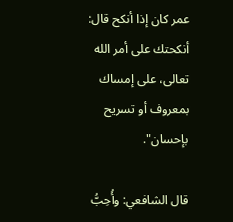عمر كان إذا أنكح قال: أنكحتك على أمر الله تعالى، على إمساك بمعروف أو تسريح بإحسان".

قال الشافعي: وأُحِبُّ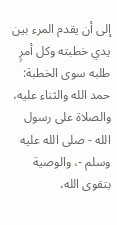إلى أن يقدم المرء بين يدي خطبته وكل أمرٍ طلبه سوى الخطبة: حمد الله والثناء عليه، والصلاة على رسول الله - صلى الله عليه وسلم -، والوصية بتقوى الله،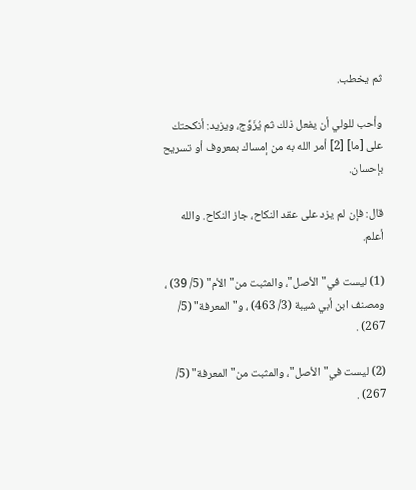ثم يخطب.

وأحب للولي أن يفعل ذلك ثم يُزَوِّج، ويزيد: أنكحتك على [ما] [2] أمر الله به من إمساك بمعروف أو تسريح بإحسان.

قال: فإن لم يزد على عقد النكاح، جاز النكاح. والله أعلم.

(1) ليست في"الأصل"، والمثبت من"الأم" (5/ 39) ، ومصنف ابن أبي شيبة (3/ 463) ، و"المعرفة" (5/ 267) .

(2) ليست في"الأصل"، والمثبت من"المعرفة" (5/ 267) .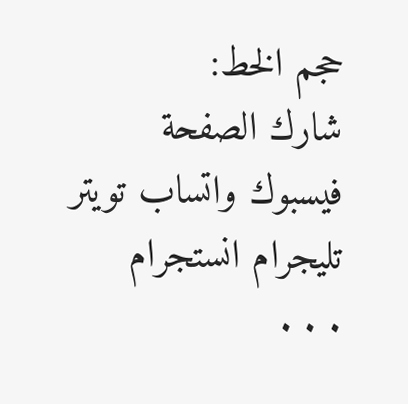حجم الخط:
شارك الصفحة
فيسبوك واتساب تويتر تليجرام انستجرام
. . .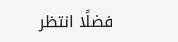فضلًا انتظر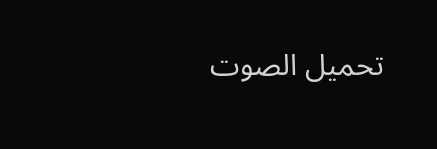تحميل الصوت